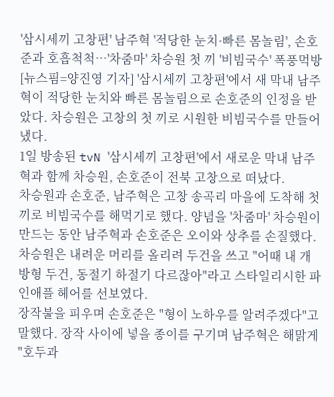'삼시세끼 고창편' 남주혁 '적당한 눈치·빠른 몸놀림', 손호준과 호흡척척…'차줌마' 차승원 첫 끼 '비빔국수' 폭풍먹방
[뉴스핌=양진영 기자] '삼시세끼 고창편'에서 새 막내 남주혁이 적당한 눈치와 빠른 몸놀림으로 손호준의 인정을 받았다. 차승원은 고창의 첫 끼로 시원한 비빔국수를 만들어냈다.
1일 방송된 tvN '삼시세끼 고창편'에서 새로운 막내 남주혁과 함께 차승원, 손호준이 전북 고창으로 떠났다.
차승원과 손호준, 남주혁은 고창 송곡리 마을에 도착해 첫 끼로 비빔국수를 해먹기로 했다. 양념을 '차줌마' 차승원이 만드는 동안 남주혁과 손호준은 오이와 상추를 손질했다.
차승원은 내려운 머리를 올리려 두건을 쓰고 "어때 내 개방형 두건, 동절기 하절기 다르잖아"라고 스타일리시한 파인애플 헤어를 선보였다.
장작불을 피우며 손호준은 "형이 노하우를 알려주겠다"고 말했다. 장작 사이에 넣을 종이를 구기며 남주혁은 해맑게 "호두과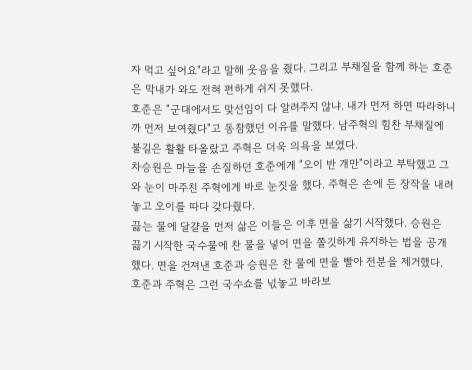자 먹고 싶어요"라고 말해 웃음을 줬다. 그리고 부채질을 함께 하는 호준은 막내가 와도 전혀 편하게 쉬지 못했다.
호준은 "군대에서도 맞선임이 다 알려주지 않냐. 내가 먼저 하면 따라하니까 먼저 보여줬다"고 동참했던 이유를 말했다. 남주혁의 힘찬 부채질에 불길은 활활 타올랐고 주혁은 더욱 의욕을 보였다.
차승원은 마늘을 손질하던 호준에게 "오이 반 개만"이라고 부탁했고 그와 눈이 마주친 주혁에게 바로 눈짓을 했다. 주혁은 손에 든 장작을 내려놓고 오이를 따다 갖다줬다.
끓는 물에 달걀을 먼저 삶은 이들은 이후 면을 삶기 시작했다. 승원은 끓기 시작한 국수물에 찬 물을 넣어 면을 쫄깃하게 유지하는 법을 공개했다. 면을 건져낸 호준과 승원은 찬 물에 면을 빨아 전분을 제거했다. 호준과 주혁은 그런 국수쇼를 넋놓고 바라보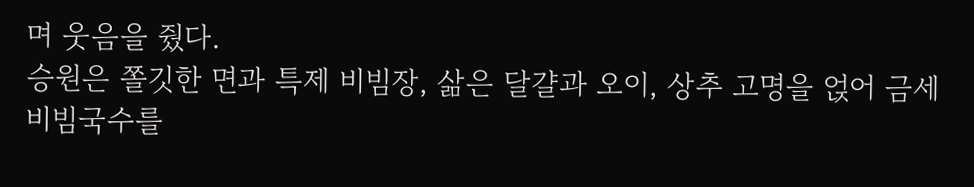며 웃음을 줬다.
승원은 쫄깃한 면과 특제 비빔장, 삶은 달걀과 오이, 상추 고명을 얹어 금세 비빔국수를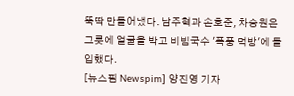뚝딱 만들어냈다. 남주혁과 손호준, 차승원은 그릇에 얼굴을 박고 비빔국수 '폭풍 먹방'에 돌입했다.
[뉴스핌 Newspim] 양진영 기자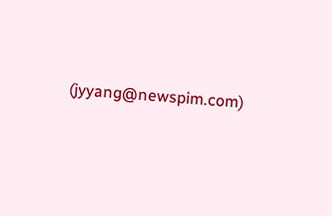(jyyang@newspim.com)